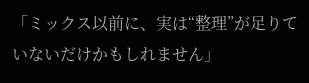「ミックス以前に、実は“整理”が足りていないだけかもしれません」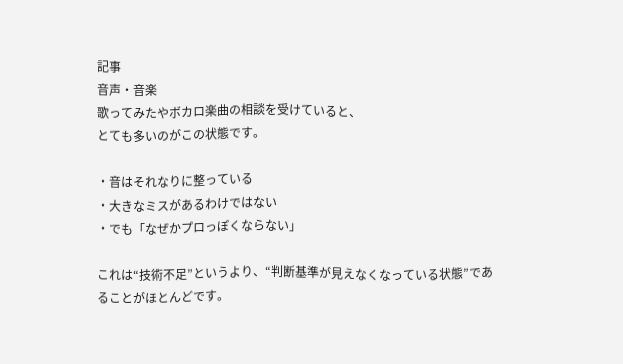記事
音声・音楽
歌ってみたやボカロ楽曲の相談を受けていると、
とても多いのがこの状態です。

・音はそれなりに整っている
・大きなミスがあるわけではない
・でも「なぜかプロっぽくならない」

これは“技術不足”というより、“判断基準が見えなくなっている状態”であることがほとんどです。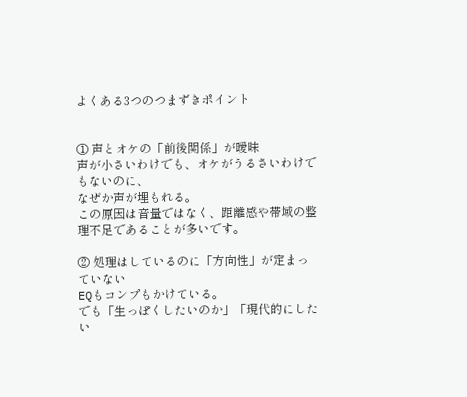よくある3つのつまずきポイント


① 声とオケの「前後関係」が曖昧
声が小さいわけでも、オケがうるさいわけでもないのに、
なぜか声が埋もれる。
この原因は音量ではなく、距離感や帯域の整理不足であることが多いです。

② 処理はしているのに「方向性」が定まっていない
EQもコンプもかけている。
でも「生っぽくしたいのか」「現代的にしたい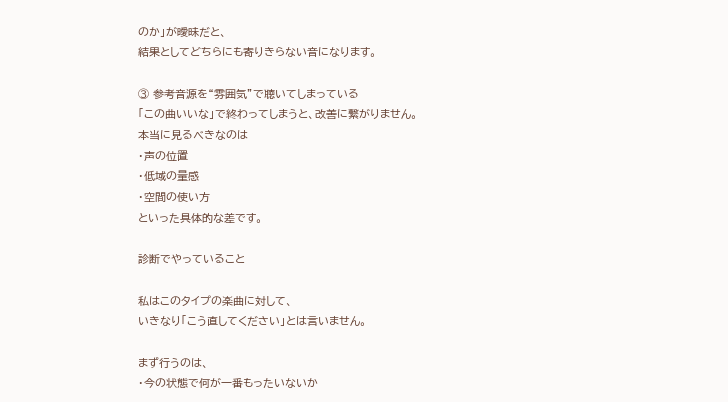のか」が曖昧だと、
結果としてどちらにも寄りきらない音になります。

③ 参考音源を“雰囲気”で聴いてしまっている
「この曲いいな」で終わってしまうと、改善に繋がりません。
本当に見るべきなのは
・声の位置
・低域の量感
・空間の使い方
といった具体的な差です。

診断でやっていること

私はこのタイプの楽曲に対して、
いきなり「こう直してください」とは言いません。

まず行うのは、
・今の状態で何が一番もったいないか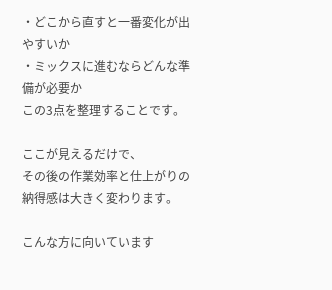・どこから直すと一番変化が出やすいか
・ミックスに進むならどんな準備が必要か
この3点を整理することです。

ここが見えるだけで、
その後の作業効率と仕上がりの納得感は大きく変わります。

こんな方に向いています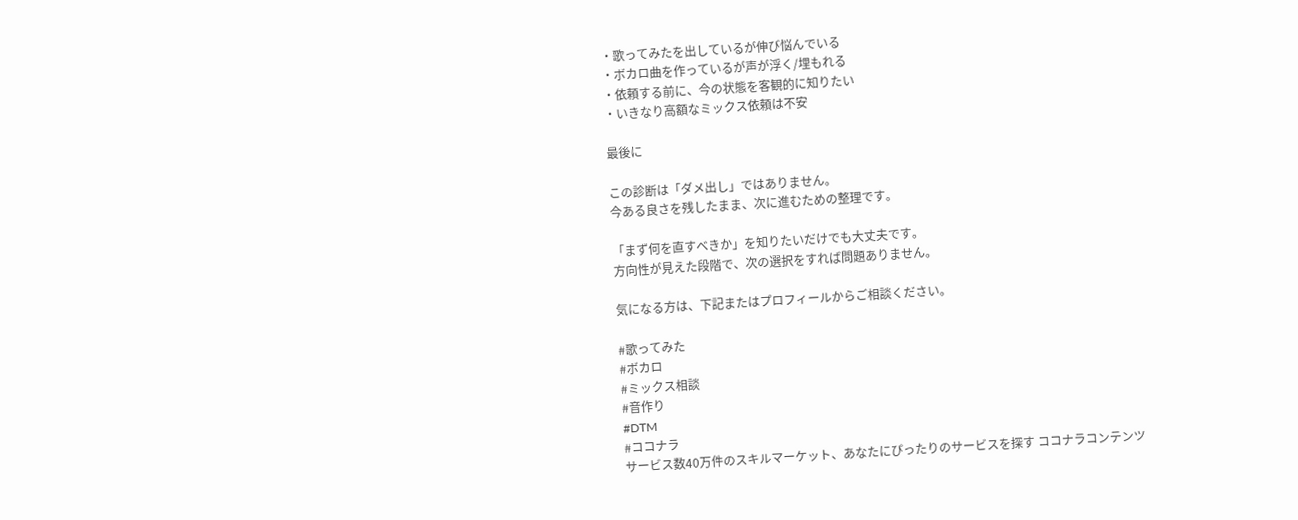・歌ってみたを出しているが伸び悩んでいる
・ボカロ曲を作っているが声が浮く/埋もれる
・依頼する前に、今の状態を客観的に知りたい
・いきなり高額なミックス依頼は不安

最後に

この診断は「ダメ出し」ではありません。
今ある良さを残したまま、次に進むための整理です。

「まず何を直すべきか」を知りたいだけでも大丈夫です。
方向性が見えた段階で、次の選択をすれば問題ありません。

気になる方は、下記またはプロフィールからご相談ください。

#歌ってみた
#ボカロ
#ミックス相談
#音作り
#DTM
#ココナラ
サービス数40万件のスキルマーケット、あなたにぴったりのサービスを探す ココナラコンテンツ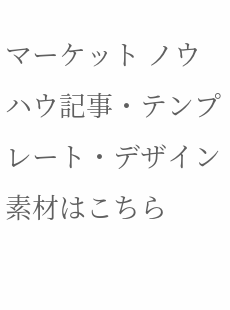マーケット ノウハウ記事・テンプレート・デザイン素材はこちら